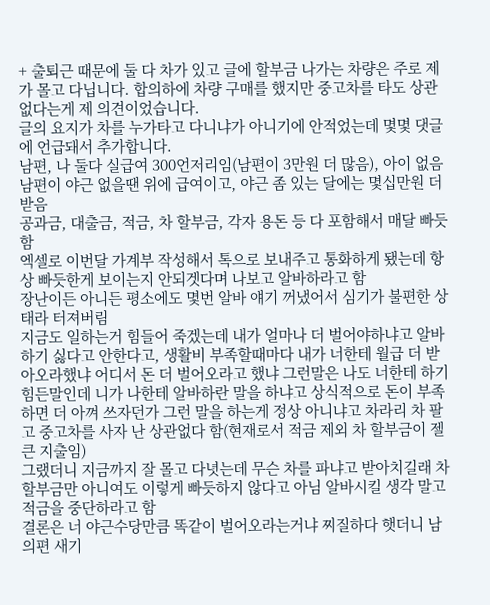+ 출퇴근 때문에 둘 다 차가 있고 글에 할부금 나가는 차량은 주로 제가 몰고 다닙니다. 합의하에 차량 구매를 했지만 중고차를 타도 상관없다는게 제 의견이었습니다.
글의 요지가 차를 누가타고 다니냐가 아니기에 안적었는데 몇몇 댓글에 언급돼서 추가합니다.
남편, 나 둘다 실급여 300언저리임(남편이 3만원 더 많음), 아이 없음
남편이 야근 없을땐 위에 급여이고, 야근 좀 있는 달에는 몇십만원 더 받음
공과금, 대출금, 적금, 차 할부금, 각자 용돈 등 다 포함해서 매달 빠듯함
엑셀로 이번달 가계부 작성해서 톡으로 보내주고 통화하게 됐는데 항상 빠듯한게 보이는지 안되겟다며 나보고 알바하라고 함
장난이든 아니든 평소에도 몇번 알바 얘기 꺼냈어서 심기가 불편한 상태라 터져버림
지금도 일하는거 힘들어 죽겠는데 내가 얼마나 더 벌어야하냐고 알바하기 싫다고 안한다고, 생활비 부족할때마다 내가 너한테 월급 더 받아오라했냐 어디서 돈 더 벌어오라고 했냐 그런말은 나도 너한테 하기 힘든말인데 니가 나한테 알바하란 말을 하냐고 상식적으로 돈이 부족하면 더 아껴 쓰자던가 그런 말을 하는게 정상 아니냐고 차라리 차 팔고 중고차를 사자 난 상관없다 함(현재로서 적금 제외 차 할부금이 젤 큰 지출임)
그랬더니 지금까지 잘 몰고 다녓는데 무슨 차를 파냐고 받아치길래 차 할부금만 아니여도 이렇게 빠듯하지 않다고 아님 알바시킬 생각 말고 적금을 중단하라고 함
결론은 너 야근수당만큼 똑같이 벌어오라는거냐 찌질하다 햇더니 남의편 새기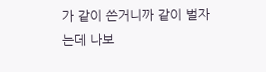가 같이 쓴거니까 같이 벌자는데 나보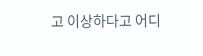고 이상하다고 어디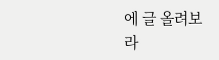에 글 올려보라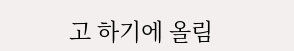고 하기에 올림